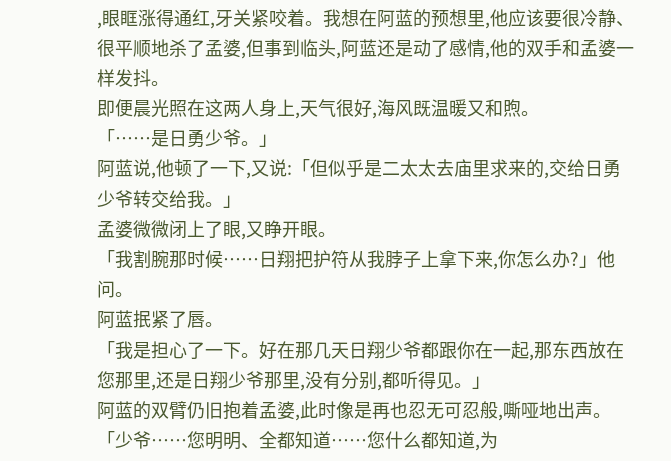,眼眶涨得通红,牙关紧咬着。我想在阿蓝的预想里,他应该要很冷静、很平顺地杀了孟婆,但事到临头,阿蓝还是动了感情,他的双手和孟婆一样发抖。
即便晨光照在这两人身上,天气很好,海风既温暖又和煦。
「……是日勇少爷。」
阿蓝说,他顿了一下,又说:「但似乎是二太太去庙里求来的,交给日勇少爷转交给我。」
孟婆微微闭上了眼,又睁开眼。
「我割腕那时候……日翔把护符从我脖子上拿下来,你怎么办?」他问。
阿蓝抿紧了唇。
「我是担心了一下。好在那几天日翔少爷都跟你在一起,那东西放在您那里,还是日翔少爷那里,没有分别,都听得见。」
阿蓝的双臂仍旧抱着孟婆,此时像是再也忍无可忍般,嘶哑地出声。
「少爷……您明明、全都知道……您什么都知道,为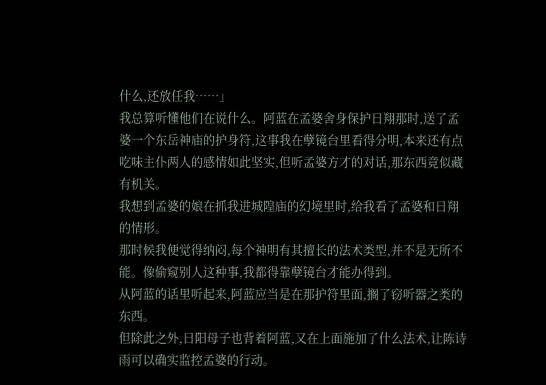什么,还放任我……」
我总算听懂他们在说什么。阿蓝在孟婆舍身保护日翔那时,送了孟婆一个东岳神庙的护身符,这事我在孽镜台里看得分明,本来还有点吃味主仆两人的感情如此坚实,但听孟婆方才的对话,那东西竟似藏有机关。
我想到孟婆的娘在抓我进城隍庙的幻境里时,给我看了孟婆和日翔的情形。
那时候我便觉得纳闷,每个神明有其擅长的法术类型,并不是无所不能。像偷窥别人这种事,我都得靠孽镜台才能办得到。
从阿蓝的话里听起来,阿蓝应当是在那护符里面,搁了窃听器之类的东西。
但除此之外,日阳母子也背着阿蓝,又在上面施加了什么法术,让陈诗雨可以确实监控孟婆的行动。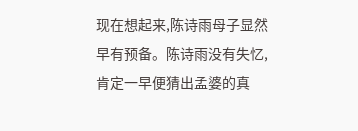现在想起来,陈诗雨母子显然早有预备。陈诗雨没有失忆,肯定一早便猜出孟婆的真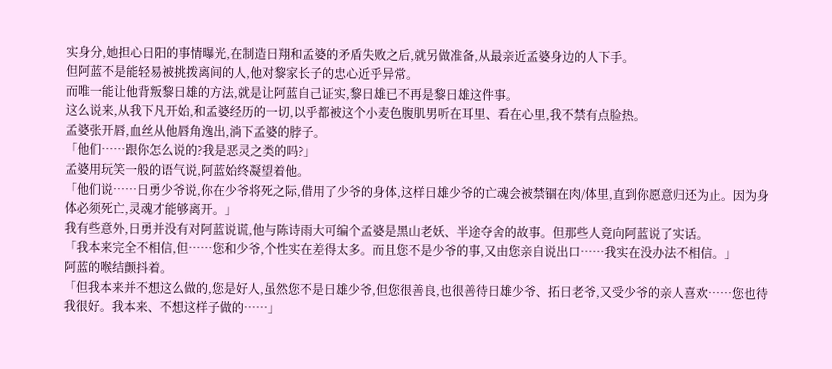实身分,她担心日阳的事情曝光,在制造日翔和孟婆的矛盾失败之后,就另做准备,从最亲近孟婆身边的人下手。
但阿蓝不是能轻易被挑拨离间的人,他对黎家长子的忠心近乎异常。
而唯一能让他背叛黎日雄的方法,就是让阿蓝自己证实,黎日雄已不再是黎日雄这件事。
这么说来,从我下凡开始,和孟婆经历的一切,以乎都被这个小麦色腹肌男听在耳里、看在心里,我不禁有点脸热。
孟婆张开唇,血丝从他唇角逸出,淌下孟婆的脖子。
「他们……跟你怎么说的?我是恶灵之类的吗?」
孟婆用玩笑一般的语气说,阿蓝始终凝望着他。
「他们说……日勇少爷说,你在少爷将死之际,借用了少爷的身体,这样日雄少爷的亡魂会被禁锢在肉/体里,直到你愿意归还为止。因为身体必须死亡,灵魂才能够离开。」
我有些意外,日勇并没有对阿蓝说谎,他与陈诗雨大可编个孟婆是黑山老妖、半途夺舍的故事。但那些人竟向阿蓝说了实话。
「我本来完全不相信,但……您和少爷,个性实在差得太多。而且您不是少爷的事,又由您亲自说出口……我实在没办法不相信。」
阿蓝的喉结颤抖着。
「但我本来并不想这么做的,您是好人,虽然您不是日雄少爷,但您很善良,也很善待日雄少爷、拓日老爷,又受少爷的亲人喜欢……您也待我很好。我本来、不想这样子做的……」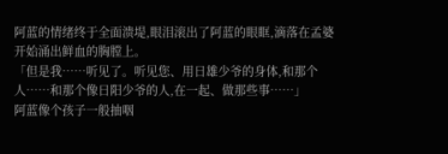阿蓝的情绪终于全面溃堤,眼泪滚出了阿蓝的眼眶,滴落在孟婆开始涌出鲜血的胸膛上。
「但是我……听见了。听见您、用日雄少爷的身体,和那个人……和那个像日阳少爷的人,在一起、做那些事……」
阿蓝像个孩子一般抽咽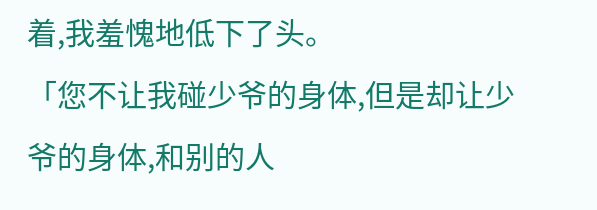着,我羞愧地低下了头。
「您不让我碰少爷的身体,但是却让少爷的身体,和别的人